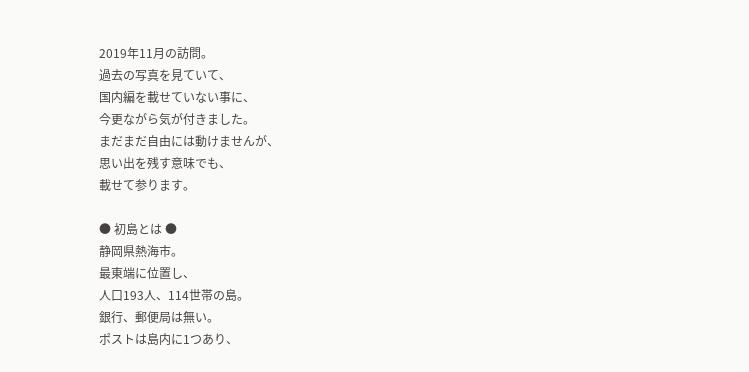2019年11月の訪問。
過去の写真を見ていて、
国内編を載せていない事に、
今更ながら気が付きました。
まだまだ自由には動けませんが、
思い出を残す意味でも、
載せて参ります。

● 初島とは ●
静岡県熱海市。
最東端に位置し、
人口193人、114世帯の島。
銀行、郵便局は無い。
ポストは島内に1つあり、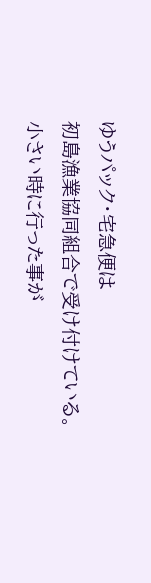ゆうパック・宅急便は
初島漁業協同組合で受け付けている。
小さい時に行った事が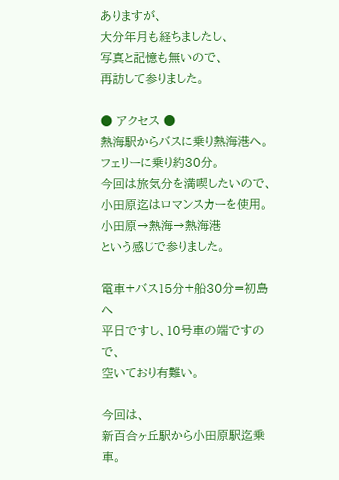ありますが、
大分年月も経ちましたし、
写真と記憶も無いので、
再訪して参りました。

● アクセス ●
熱海駅からバスに乗り熱海港へ。
フェリーに乗り約30分。
今回は旅気分を満喫したいので、
小田原迄はロマンスカーを使用。
小田原→熱海→熱海港
という感じで参りました。

電車+バス15分+船30分=初島へ
平日ですし、10号車の端ですので、
空いており有難い。

今回は、
新百合ヶ丘駅から小田原駅迄乗車。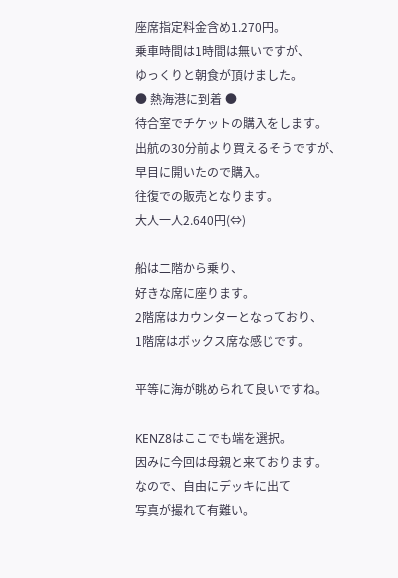座席指定料金含め1.270円。
乗車時間は1時間は無いですが、
ゆっくりと朝食が頂けました。
● 熱海港に到着 ●
待合室でチケットの購入をします。
出航の30分前より買えるそうですが、
早目に開いたので購入。
往復での販売となります。
大人一人2.640円(⇔)

船は二階から乗り、
好きな席に座ります。
2階席はカウンターとなっており、
1階席はボックス席な感じです。

平等に海が眺められて良いですね。

KENZ8はここでも端を選択。
因みに今回は母親と来ております。
なので、自由にデッキに出て
写真が撮れて有難い。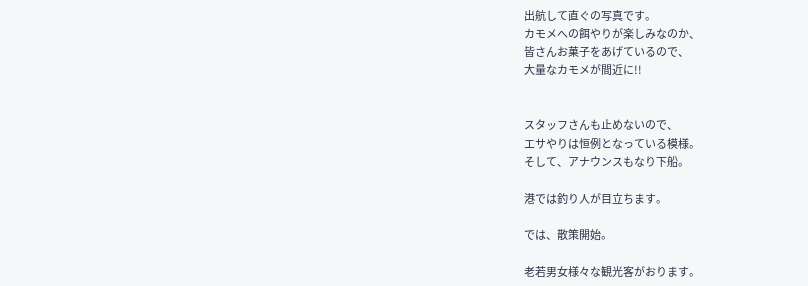出航して直ぐの写真です。
カモメへの餌やりが楽しみなのか、
皆さんお菓子をあげているので、
大量なカモメが間近に!!


スタッフさんも止めないので、
エサやりは恒例となっている模様。
そして、アナウンスもなり下船。

港では釣り人が目立ちます。

では、散策開始。

老若男女様々な観光客がおります。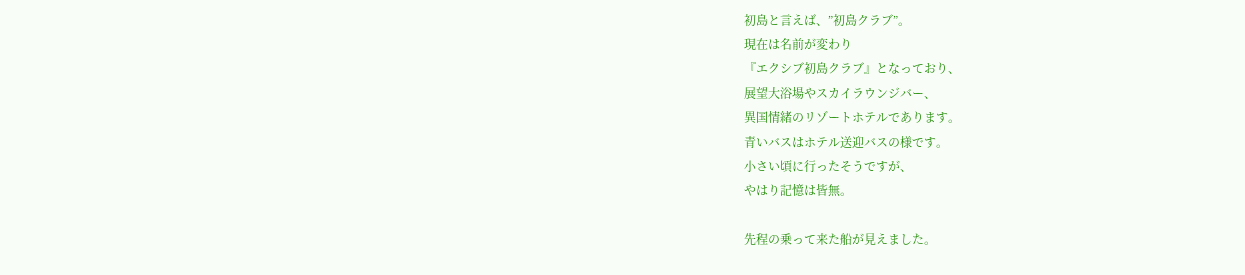初島と言えば、”初島クラブ”。
現在は名前が変わり
『エクシブ初島クラブ』となっており、
展望大浴場やスカイラウンジバー、
異国情緒のリゾートホテルであります。
青いバスはホテル送迎バスの様です。
小さい頃に行ったそうですが、
やはり記憶は皆無。

先程の乗って来た船が見えました。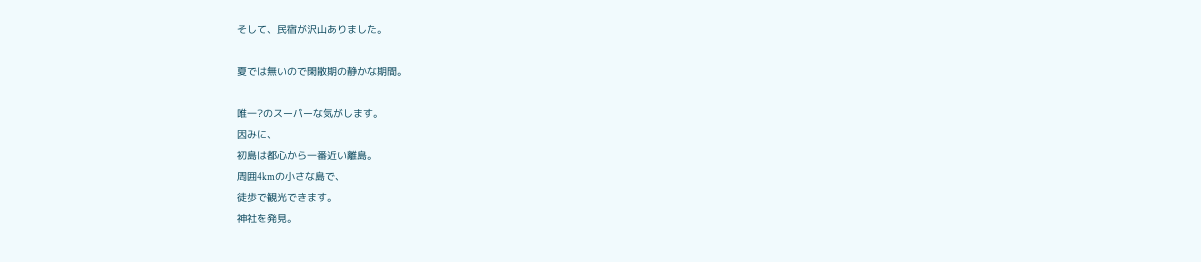そして、民宿が沢山ありました。

夏では無いので閑散期の静かな期間。

唯一?のスーパーな気がします。
因みに、
初島は都心から一番近い離島。
周囲4kmの小さな島で、
徒歩で観光できます。
神社を発見。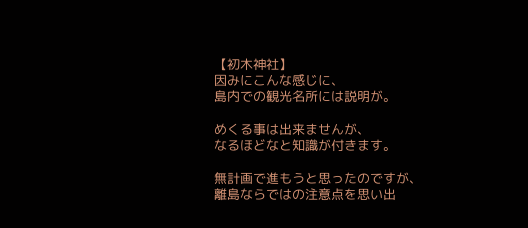【初木神社】
因みにこんな感じに、
島内での観光名所には説明が。

めくる事は出来ませんが、
なるほどなと知識が付きます。

無計画で進もうと思ったのですが、
離島ならではの注意点を思い出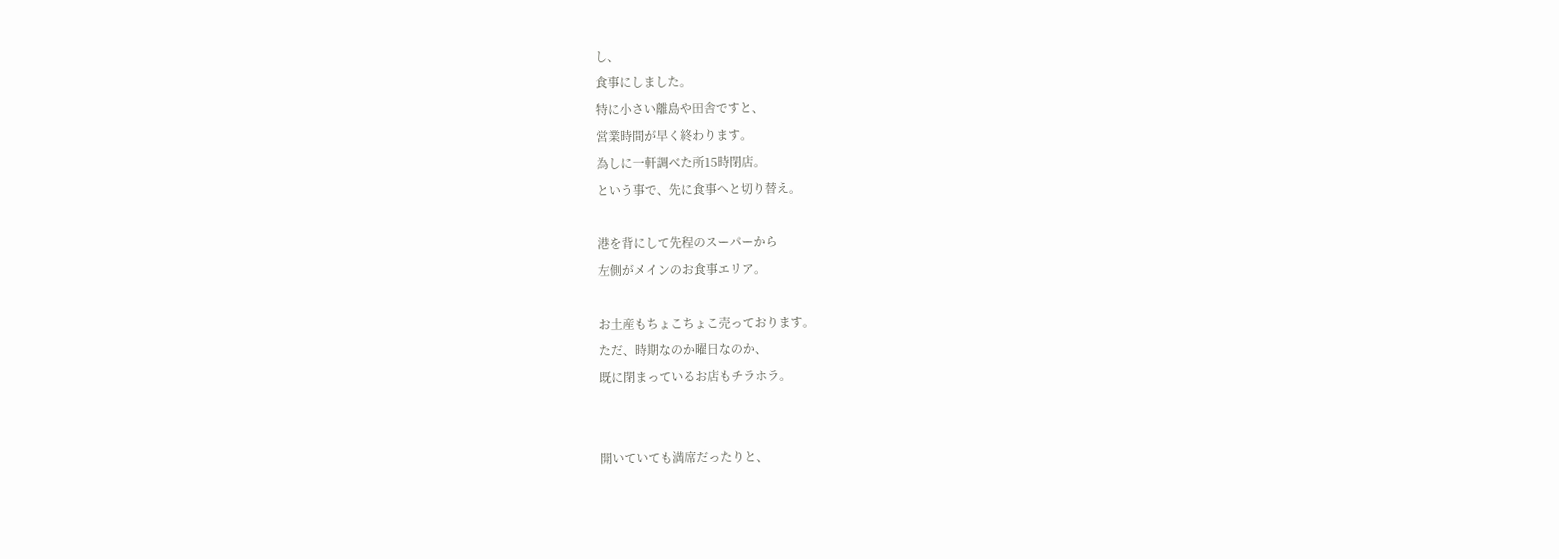し、
食事にしました。
特に小さい離島や田舎ですと、
営業時間が早く終わります。
為しに一軒調べた所15時閉店。
という事で、先に食事へと切り替え。

港を背にして先程のスーパーから
左側がメインのお食事エリア。

お土産もちょこちょこ売っております。
ただ、時期なのか曜日なのか、
既に閉まっているお店もチラホラ。


開いていても満席だったりと、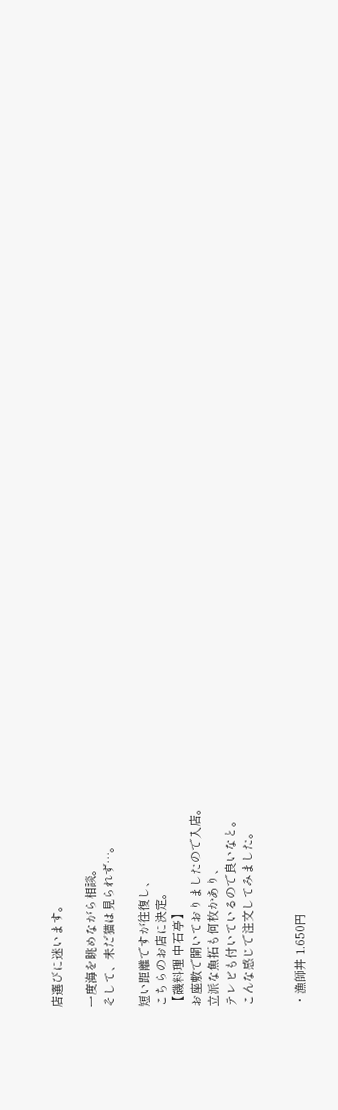店選びに迷います。

一度海を眺めながら相談。
そして、未だ猫は見られず…。

短い距離ですが往復し、
こちらのお店に決定。
【磯料理 中石亭】
お座敷で開いておりましたので入店。
立派な魚拓も何枚かあり、
テレビも付いているので良いなと。
こんな感じで注文してみました。


・漁師丼 1.650円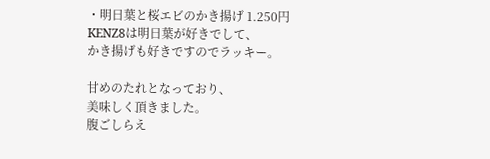・明日葉と桜エビのかき揚げ 1.250円
KENZ8は明日葉が好きでして、
かき揚げも好きですのでラッキー。

甘めのたれとなっており、
美味しく頂きました。
腹ごしらえ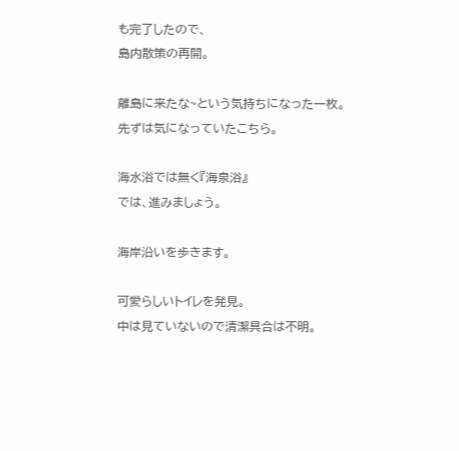も完了したので、
島内散策の再開。

離島に来たな~という気持ちになった一枚。
先ずは気になっていたこちら。

海水浴では無く『海泉浴』
では、進みましょう。

海岸沿いを歩きます。

可愛らしいトイレを発見。
中は見ていないので清潔具合は不明。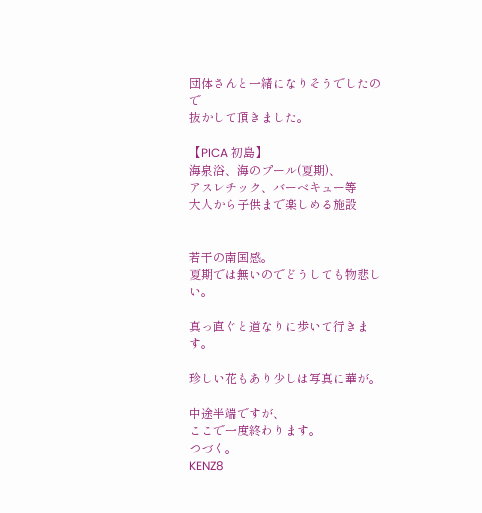団体さんと一緒になりそうでしたので
抜かして頂きました。

【PICA 初島】
海泉浴、海のプール(夏期)、
アスレチック、バーベキュー等
大人から子供まで楽しめる施設


若干の南国感。
夏期では無いのでどうしても物悲しい。

真っ直ぐと道なりに歩いて行きます。

珍しい花もあり少しは写真に華が。

中途半端ですが、
ここで一度終わります。
つづく。
KENZ8